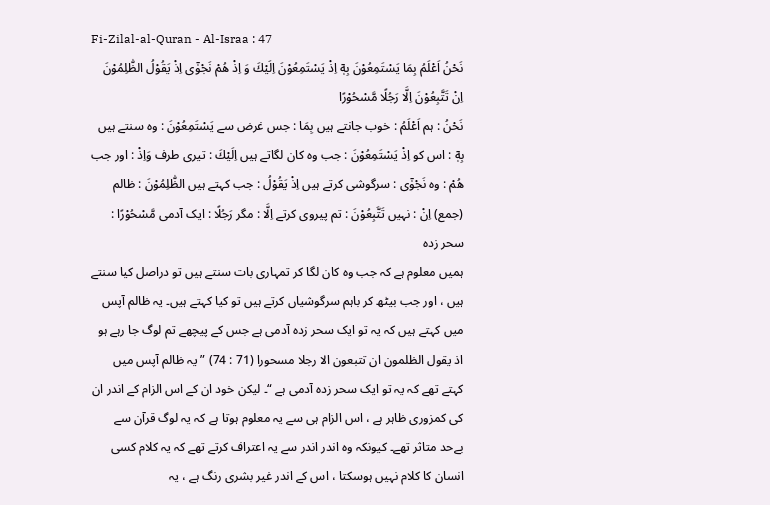Fi-Zilal-al-Quran - Al-Israa : 47
نَحْنُ اَعْلَمُ بِمَا یَسْتَمِعُوْنَ بِهٖۤ اِذْ یَسْتَمِعُوْنَ اِلَیْكَ وَ اِذْ هُمْ نَجْوٰۤى اِذْ یَقُوْلُ الظّٰلِمُوْنَ اِنْ تَتَّبِعُوْنَ اِلَّا رَجُلًا مَّسْحُوْرًا
نَحْنُ : ہم اَعْلَمُ : خوب جانتے ہیں بِمَا : جس غرض سے يَسْتَمِعُوْنَ : وہ سنتے ہیں بِهٖٓ : اس کو اِذْ يَسْتَمِعُوْنَ : جب وہ کان لگاتے ہیں اِلَيْكَ : تیری طرف وَاِذْ : اور جب هُمْ : وہ نَجْوٰٓى : سرگوشی کرتے ہیں اِذْ يَقُوْلُ : جب کہتے ہیں الظّٰلِمُوْنَ : ظالم (جمع) اِنْ : نہیں تَتَّبِعُوْنَ : تم پیروی کرتے اِلَّا : مگر رَجُلًا : ایک آدمی مَّسْحُوْرًا : سحر زدہ
ہمیں معلوم ہے کہ جب وہ کان لگا کر تمہاری بات سنتے ہیں تو دراصل کیا سنتے ہیں ، اور جب بیٹھ کر باہم سرگوشیاں کرتے ہیں تو کیا کہتے ہیں۔ یہ ظالم آپس میں کہتے ہیں کہ یہ تو ایک سحر زدہ آدمی ہے جس کے پیچھے تم لوگ جا رہے ہو
اذ یقول الظلمون ان تتبعون الا رجلا مسحورا (71 : 74) ” یہ ظالم آپس میں کہتے تھے کہ یہ تو ایک سحر زدہ آدمی ہے “۔ لیکن خود ان کے اس الزام کے اندر ان کی کمزوری ظاہر ہے ، اس الزام ہی سے یہ معلوم ہوتا ہے کہ یہ لوگ قرآن سے بےحد متاثر تھے۔ کیونکہ وہ اندر اندر سے یہ اعتراف کرتے تھے کہ یہ کلام کسی انسان کا کلام نہیں ہوسکتا ، اس کے اندر غیر بشری رنگ ہے ، یہ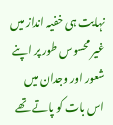نہایت ہی خفیہ انداز میں غیر محسوس طور پر اپنے شعور اور وجدان میں اس بات کو پاتے تھے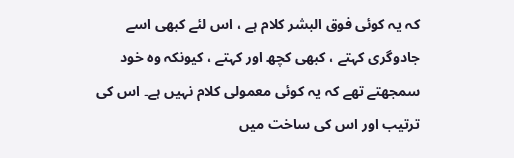کہ یہ کوئی فوق البشر کلام ہے ، اس لئے کبھی اسے جادوگری کہتے ، کبھی کچھ اور کہتے ، کیونکہ وہ خود سمجھتے تھے کہ یہ کوئی معمولی کلام نہیں ہے۔ اس کی ترتیب اور اس کی ساخت میں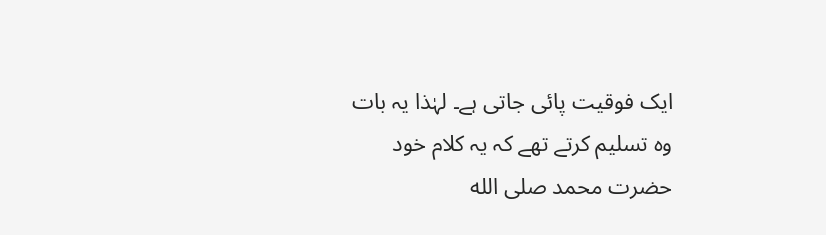ایک فوقیت پائی جاتی ہے۔ لہٰذا یہ بات وہ تسلیم کرتے تھے کہ یہ کلام خود حضرت محمد صلى الله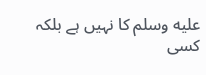عليه وسلم کا نہیں ہے بلکہ کسی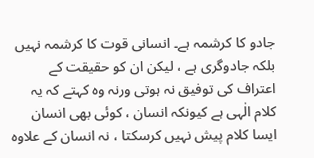جادو کا کرشمہ ہے۔ انسانی قوت کا کرشمہ نہیں بلکہ جادوگری ہے ، لیکن ان کو حقیقت کے اعتراف کی توفیق نہ ہوتی ورنہ وہ کہتے کہ یہ کلام الٰہی ہے کیونکہ انسان ، کوئی بھی انسان ایسا کلام پیش نہیں کرسکتا ، نہ انسان کے علاوہ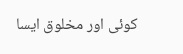کوئی اور مخلوق ایسا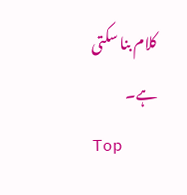کلام بنا سکتی ہے۔
Top